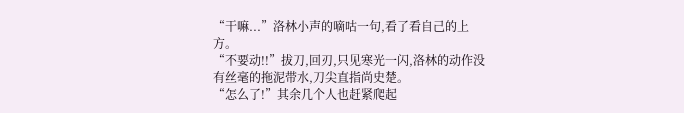“干嘛...”洛林小声的嘀咕一句,看了看自己的上方。
“不要动!!”拔刀,回刃,只见寒光一闪,洛林的动作没有丝毫的拖泥带水,刀尖直指尚史楚。
“怎么了!”其余几个人也赶紧爬起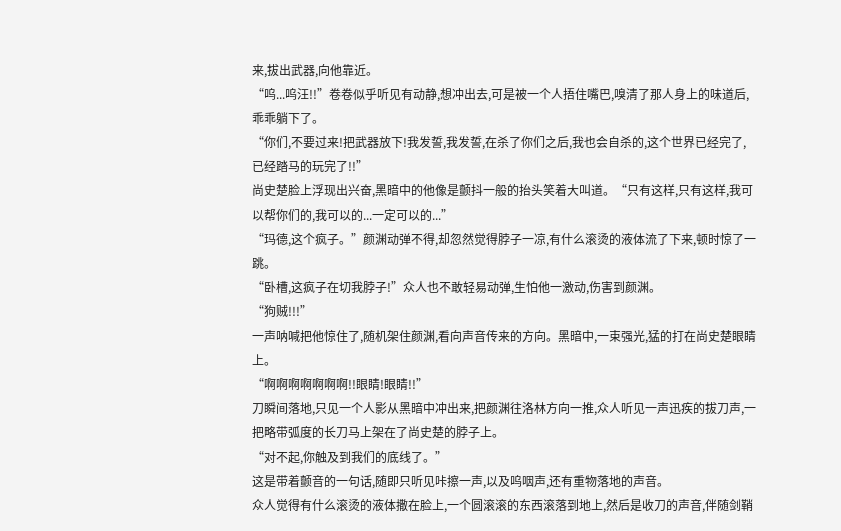来,拔出武器,向他靠近。
“呜...呜汪!!”卷卷似乎听见有动静,想冲出去,可是被一个人捂住嘴巴,嗅清了那人身上的味道后,乖乖躺下了。
“你们,不要过来!把武器放下!我发誓,我发誓,在杀了你们之后,我也会自杀的,这个世界已经完了,已经踏马的玩完了!!”
尚史楚脸上浮现出兴奋,黑暗中的他像是颤抖一般的抬头笑着大叫道。“只有这样,只有这样,我可以帮你们的,我可以的...一定可以的...”
“玛德,这个疯子。”颜渊动弹不得,却忽然觉得脖子一凉,有什么滚烫的液体流了下来,顿时惊了一跳。
“卧槽,这疯子在切我脖子!”众人也不敢轻易动弹,生怕他一激动,伤害到颜渊。
“狗贼!!!”
一声呐喊把他惊住了,随机架住颜渊,看向声音传来的方向。黑暗中,一束强光,猛的打在尚史楚眼睛上。
“啊啊啊啊啊啊啊!!眼睛!眼睛!!”
刀瞬间落地,只见一个人影从黑暗中冲出来,把颜渊往洛林方向一推,众人听见一声迅疾的拔刀声,一把略带弧度的长刀马上架在了尚史楚的脖子上。
“对不起,你触及到我们的底线了。”
这是带着颤音的一句话,随即只听见咔擦一声,以及呜咽声,还有重物落地的声音。
众人觉得有什么滚烫的液体撒在脸上,一个圆滚滚的东西滚落到地上,然后是收刀的声音,伴随剑鞘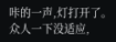咔的一声,灯打开了。
众人一下没适应,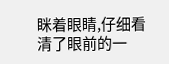眯着眼睛,仔细看清了眼前的一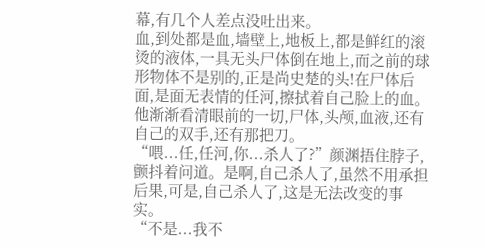幕,有几个人差点没吐出来。
血,到处都是血,墙壁上,地板上,都是鲜红的滚烫的液体,一具无头尸体倒在地上,而之前的球形物体不是别的,正是尚史楚的头!在尸体后面,是面无表情的任河,擦拭着自己脸上的血。
他渐渐看清眼前的一切,尸体,头颅,血液,还有自己的双手,还有那把刀。
“喂...任,任河,你...杀人了?”颜渊捂住脖子,颤抖着问道。是啊,自己杀人了,虽然不用承担后果,可是,自己杀人了,这是无法改变的事实。
“不是...我不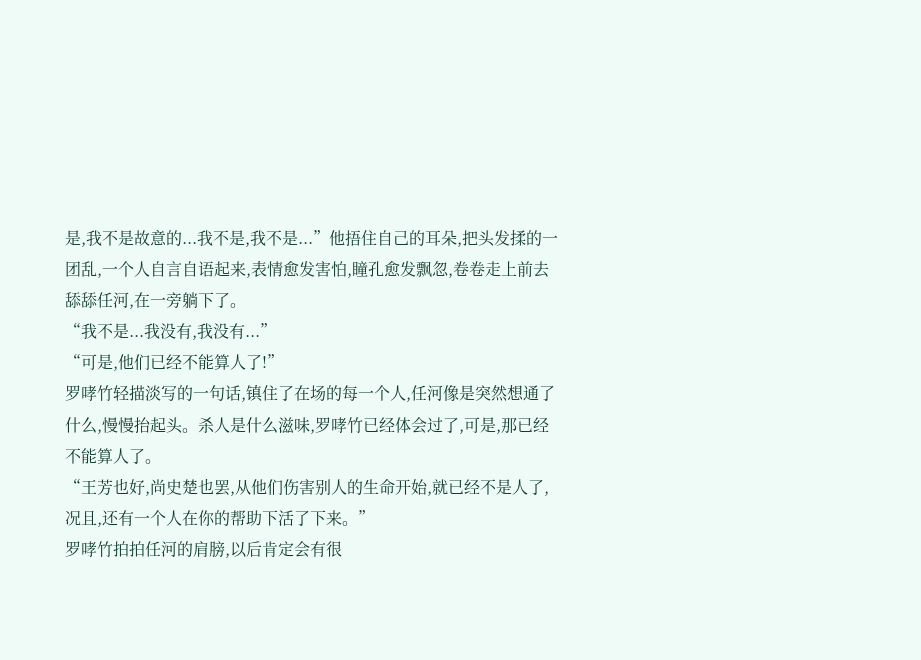是,我不是故意的...我不是,我不是...”他捂住自己的耳朵,把头发揉的一团乱,一个人自言自语起来,表情愈发害怕,瞳孔愈发飘忽,卷卷走上前去舔舔任河,在一旁躺下了。
“我不是...我没有,我没有...”
“可是,他们已经不能算人了!”
罗哮竹轻描淡写的一句话,镇住了在场的每一个人,任河像是突然想通了什么,慢慢抬起头。杀人是什么滋味,罗哮竹已经体会过了,可是,那已经不能算人了。
“王芳也好,尚史楚也罢,从他们伤害别人的生命开始,就已经不是人了,况且,还有一个人在你的帮助下活了下来。”
罗哮竹拍拍任河的肩膀,以后肯定会有很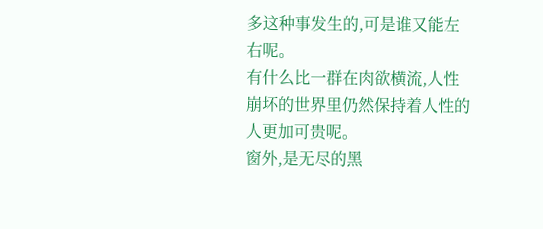多这种事发生的,可是谁又能左右呢。
有什么比一群在肉欲横流,人性崩坏的世界里仍然保持着人性的人更加可贵呢。
窗外,是无尽的黑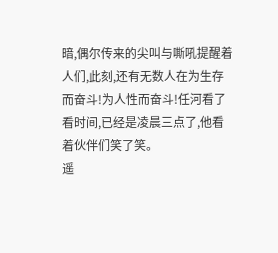暗,偶尔传来的尖叫与嘶吼提醒着人们,此刻,还有无数人在为生存而奋斗!为人性而奋斗!任河看了看时间,已经是凌晨三点了,他看着伙伴们笑了笑。
遥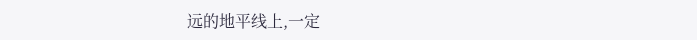远的地平线上,一定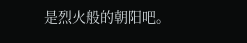是烈火般的朝阳吧。